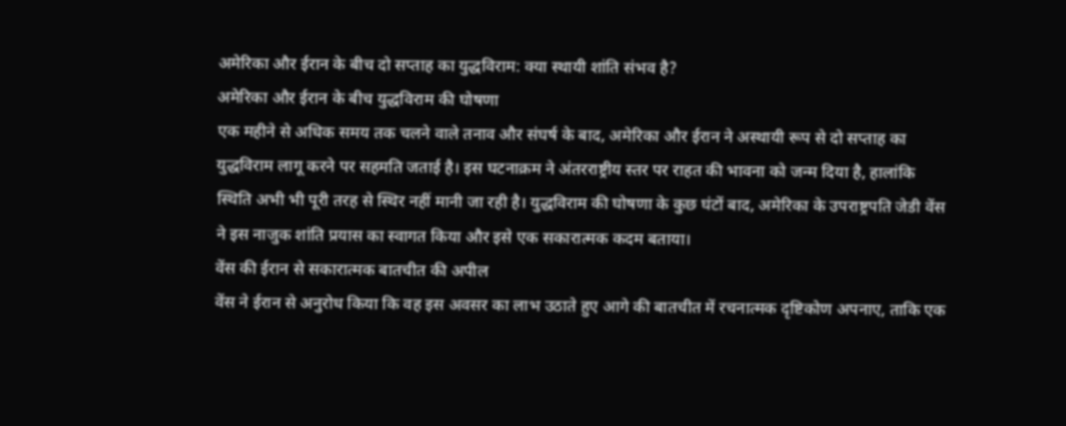अमेरिका और ईरान के बीच दो सप्ताह का युद्धविराम: क्या स्थायी शांति संभव है?
अमेरिका और ईरान के बीच युद्धविराम की घोषणा
एक महीने से अधिक समय तक चलने वाले तनाव और संघर्ष के बाद, अमेरिका और ईरान ने अस्थायी रूप से दो सप्ताह का युद्धविराम लागू करने पर सहमति जताई है। इस घटनाक्रम ने अंतरराष्ट्रीय स्तर पर राहत की भावना को जन्म दिया है, हालांकि स्थिति अभी भी पूरी तरह से स्थिर नहीं मानी जा रही है। युद्धविराम की घोषणा के कुछ घंटों बाद, अमेरिका के उपराष्ट्रपति जेडी वेंस ने इस नाजुक शांति प्रयास का स्वागत किया और इसे एक सकारात्मक कदम बताया।
वेंस की ईरान से सकारात्मक बातचीत की अपील
वेंस ने ईरान से अनुरोध किया कि वह इस अवसर का लाभ उठाते हुए आगे की बातचीत में रचनात्मक दृष्टिकोण अपनाए, ताकि एक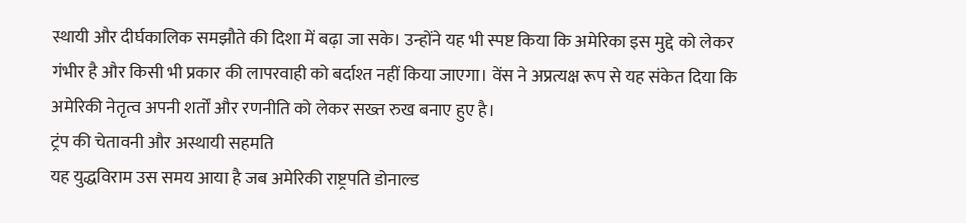स्थायी और दीर्घकालिक समझौते की दिशा में बढ़ा जा सके। उन्होंने यह भी स्पष्ट किया कि अमेरिका इस मुद्दे को लेकर गंभीर है और किसी भी प्रकार की लापरवाही को बर्दाश्त नहीं किया जाएगा। वेंस ने अप्रत्यक्ष रूप से यह संकेत दिया कि अमेरिकी नेतृत्व अपनी शर्तों और रणनीति को लेकर सख्त रुख बनाए हुए है।
ट्रंप की चेतावनी और अस्थायी सहमति
यह युद्धविराम उस समय आया है जब अमेरिकी राष्ट्रपति डोनाल्ड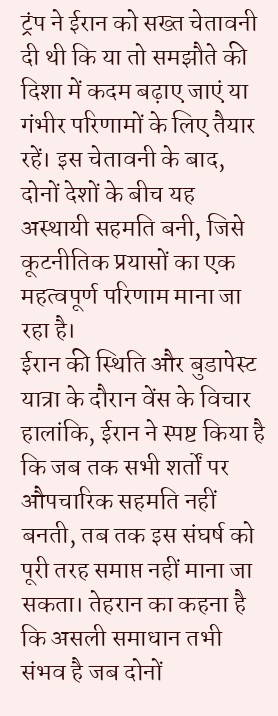ट्रंप ने ईरान को सख्त चेतावनी दी थी कि या तो समझौते की दिशा में कदम बढ़ाए जाएं या गंभीर परिणामों के लिए तैयार रहें। इस चेतावनी के बाद, दोनों देशों के बीच यह अस्थायी सहमति बनी, जिसे कूटनीतिक प्रयासों का एक महत्वपूर्ण परिणाम माना जा रहा है।
ईरान की स्थिति और बुडापेस्ट यात्रा के दौरान वेंस के विचार
हालांकि, ईरान ने स्पष्ट किया है कि जब तक सभी शर्तों पर औपचारिक सहमति नहीं बनती, तब तक इस संघर्ष को पूरी तरह समाप्त नहीं माना जा सकता। तेहरान का कहना है कि असली समाधान तभी संभव है जब दोनों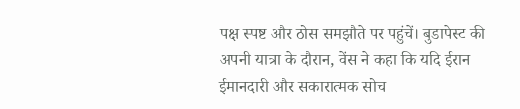पक्ष स्पष्ट और ठोस समझौते पर पहुंचें। बुडापेस्ट की अपनी यात्रा के दौरान, वेंस ने कहा कि यदि ईरान ईमानदारी और सकारात्मक सोच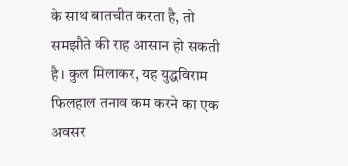के साथ बातचीत करता है, तो समझौते की राह आसान हो सकती है। कुल मिलाकर, यह युद्धविराम फिलहाल तनाव कम करने का एक अवसर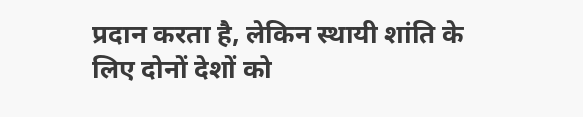प्रदान करता है, लेकिन स्थायी शांति के लिए दोनों देशों को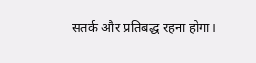सतर्क और प्रतिबद्ध रहना होगा।